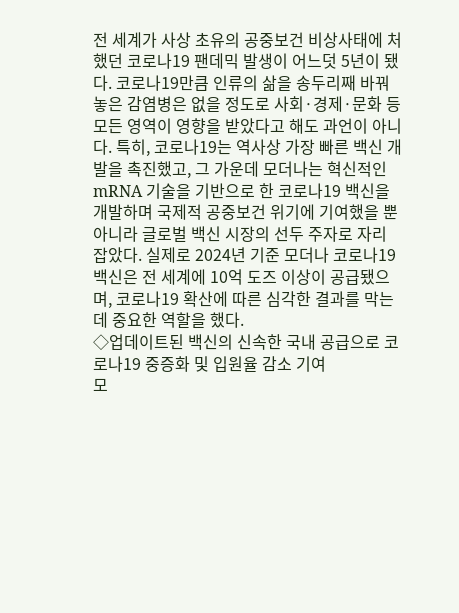전 세계가 사상 초유의 공중보건 비상사태에 처했던 코로나19 팬데믹 발생이 어느덧 5년이 됐다. 코로나19만큼 인류의 삶을 송두리째 바꿔 놓은 감염병은 없을 정도로 사회·경제·문화 등 모든 영역이 영향을 받았다고 해도 과언이 아니다. 특히, 코로나19는 역사상 가장 빠른 백신 개발을 촉진했고, 그 가운데 모더나는 혁신적인 mRNA 기술을 기반으로 한 코로나19 백신을 개발하며 국제적 공중보건 위기에 기여했을 뿐 아니라 글로벌 백신 시장의 선두 주자로 자리 잡았다. 실제로 2024년 기준 모더나 코로나19 백신은 전 세계에 10억 도즈 이상이 공급됐으며, 코로나19 확산에 따른 심각한 결과를 막는 데 중요한 역할을 했다.
◇업데이트된 백신의 신속한 국내 공급으로 코로나19 중증화 및 입원율 감소 기여
모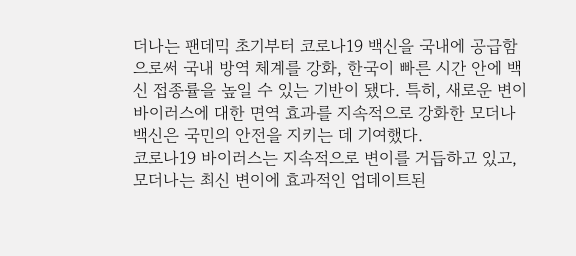더나는 팬데믹 초기부터 코로나19 백신을 국내에 공급함으로써 국내 방역 체계를 강화, 한국이 빠른 시간 안에 백신 접종률을 높일 수 있는 기반이 됐다. 특히, 새로운 변이 바이러스에 대한 면역 효과를 지속적으로 강화한 모더나 백신은 국민의 안전을 지키는 데 기여했다.
코로나19 바이러스는 지속적으로 변이를 거듭하고 있고, 모더나는 최신 변이에 효과적인 업데이트된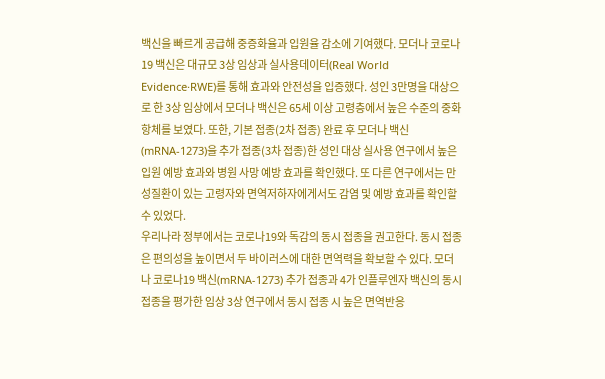백신을 빠르게 공급해 중증화율과 입원율 감소에 기여했다. 모더나 코로나19 백신은 대규모 3상 임상과 실사용데이터(Real World Evidence·RWE)를 통해 효과와 안전성을 입증했다. 성인 3만명을 대상으로 한 3상 임상에서 모더나 백신은 65세 이상 고령층에서 높은 수준의 중화항체를 보였다. 또한, 기본 접종(2차 접종) 완료 후 모더나 백신(mRNA-1273)을 추가 접종(3차 접종)한 성인 대상 실사용 연구에서 높은 입원 예방 효과와 병원 사망 예방 효과를 확인했다. 또 다른 연구에서는 만성질환이 있는 고령자와 면역저하자에게서도 감염 및 예방 효과를 확인할 수 있었다.
우리나라 정부에서는 코로나19와 독감의 동시 접종을 권고한다. 동시 접종은 편의성을 높이면서 두 바이러스에 대한 면역력을 확보할 수 있다. 모더나 코로나19 백신(mRNA-1273) 추가 접종과 4가 인플루엔자 백신의 동시 접종을 평가한 임상 3상 연구에서 동시 접종 시 높은 면역반응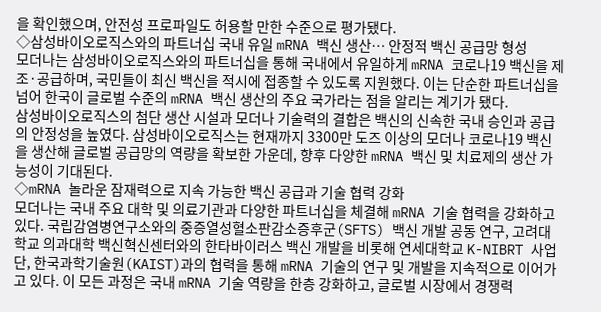을 확인했으며, 안전성 프로파일도 허용할 만한 수준으로 평가됐다.
◇삼성바이오로직스와의 파트너십 국내 유일 mRNA 백신 생산… 안정적 백신 공급망 형성
모더나는 삼성바이오로직스와의 파트너십을 통해 국내에서 유일하게 mRNA 코로나19 백신을 제조·공급하며, 국민들이 최신 백신을 적시에 접종할 수 있도록 지원했다. 이는 단순한 파트너십을 넘어 한국이 글로벌 수준의 mRNA 백신 생산의 주요 국가라는 점을 알리는 계기가 됐다.
삼성바이오로직스의 첨단 생산 시설과 모더나 기술력의 결합은 백신의 신속한 국내 승인과 공급의 안정성을 높였다. 삼성바이오로직스는 현재까지 3300만 도즈 이상의 모더나 코로나19 백신을 생산해 글로벌 공급망의 역량을 확보한 가운데, 향후 다양한 mRNA 백신 및 치료제의 생산 가능성이 기대된다.
◇mRNA 놀라운 잠재력으로 지속 가능한 백신 공급과 기술 협력 강화
모더나는 국내 주요 대학 및 의료기관과 다양한 파트너십을 체결해 mRNA 기술 협력을 강화하고 있다. 국립감염병연구소와의 중증열성혈소판감소증후군(SFTS) 백신 개발 공동 연구, 고려대학교 의과대학 백신혁신센터와의 한타바이러스 백신 개발을 비롯해 연세대학교 K-NIBRT 사업단, 한국과학기술원(KAIST)과의 협력을 통해 mRNA 기술의 연구 및 개발을 지속적으로 이어가고 있다. 이 모든 과정은 국내 mRNA 기술 역량을 한층 강화하고, 글로벌 시장에서 경쟁력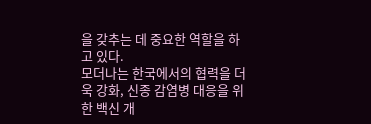을 갖추는 데 중요한 역할을 하고 있다.
모더나는 한국에서의 협력을 더욱 강화, 신종 감염병 대응을 위한 백신 개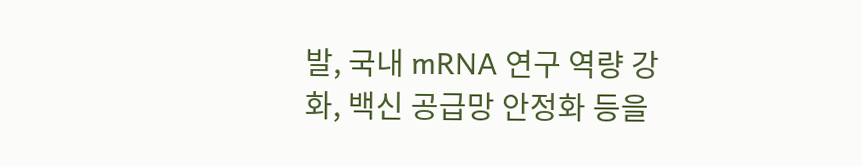발, 국내 mRNA 연구 역량 강화, 백신 공급망 안정화 등을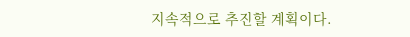지속적으로 추진할 계획이다.